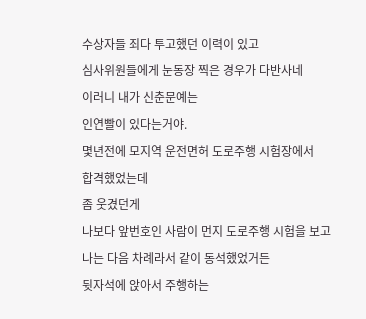수상자들 죄다 투고했던 이력이 있고
심사위원들에게 눈동장 찍은 경우가 다반사네
이러니 내가 신춘문예는
인연빨이 있다는거야.
몇년전에 모지역 운전면허 도로주행 시험장에서
합격했었는데
좀 웃겼던게
나보다 앞번호인 사람이 먼지 도로주행 시험을 보고
나는 다음 차례라서 같이 동석했었거든
뒷자석에 앉아서 주행하는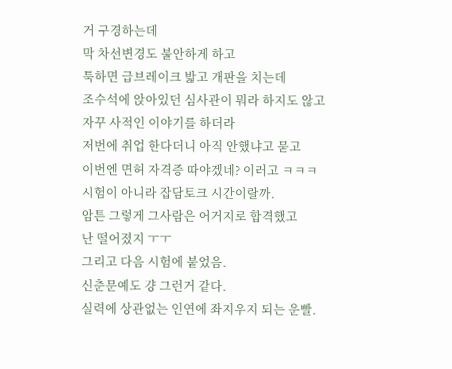거 구경하는데
막 차선변경도 불안하게 하고
툭하면 급브레이크 밟고 개판을 치는데
조수석에 앉아있던 심사관이 뭐라 하지도 않고
자꾸 사적인 이야기를 하더라
저번에 취업 한다더니 아직 안했냐고 묻고
이번엔 면허 자격증 따야겠네? 이러고 ㅋㅋㅋ
시험이 아니라 잡담토크 시간이랄까.
암튼 그렇게 그사람은 어거지로 합격했고
난 떨어졌지 ㅜㅜ
그리고 다음 시험에 붙었음.
신춘문예도 걍 그런거 같다.
실력에 상관없는 인연에 좌지우지 되는 운빨.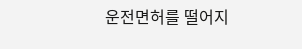운전면허를 떨어지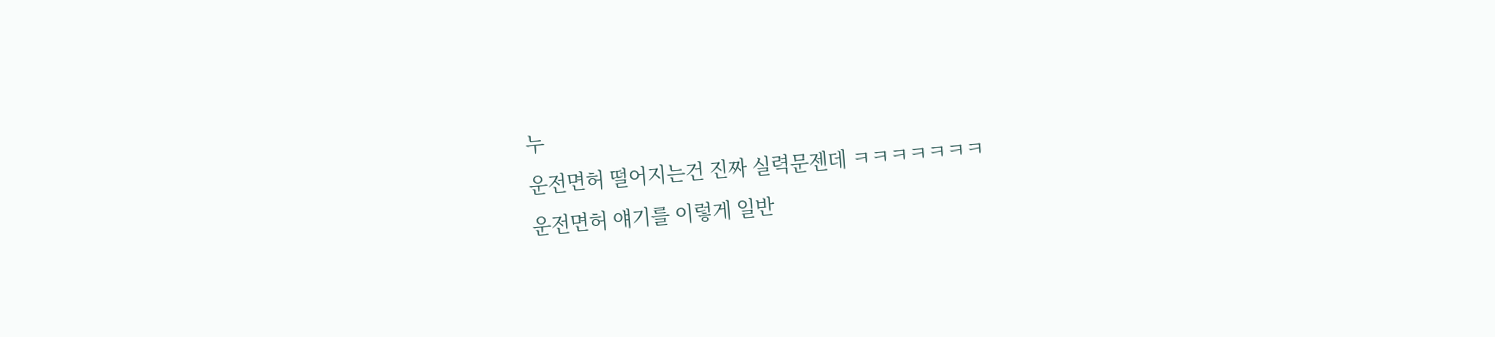누
운전면허 떨어지는건 진짜 실력문젠데 ㅋㅋㅋㅋㅋㅋㅋ
운전면허 얘기를 이렇게 일반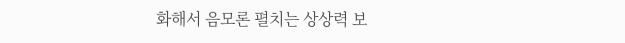화해서 음모론 펼치는 상상력 보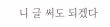니 글 써도 되겠다